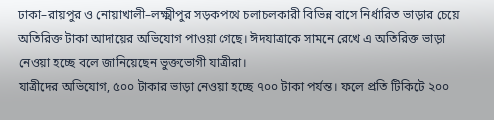ঢাকা–রায়পুর ও নোয়াখালী–লক্ষ্মীপুর সড়কপথে চলাচলকারী বিভিন্ন বাসে নির্ধারিত ভাড়ার চেয়ে অতিরিক্ত টাকা আদায়ের অভিযোগ পাওয়া গেছে। ঈদযাত্রাকে সামনে রেখে এ অতিরিক্ত ভাড়া নেওয়া হচ্ছে বলে জানিয়েছেন ভুক্তভোগী যাত্রীরা।
যাত্রীদের অভিযোগ, ৫০০ টাকার ভাড়া নেওয়া হচ্ছে ৭০০ টাকা পর্যন্ত। ফলে প্রতি টিকিটে ২০০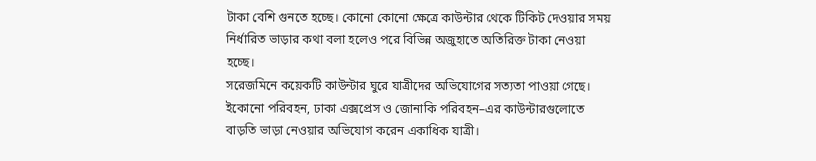টাকা বেশি গুনতে হচ্ছে। কোনো কোনো ক্ষেত্রে কাউন্টার থেকে টিকিট দেওয়ার সময় নির্ধারিত ভাড়ার কথা বলা হলেও পরে বিভিন্ন অজুহাতে অতিরিক্ত টাকা নেওয়া হচ্ছে।
সরেজমিনে কয়েকটি কাউন্টার ঘুরে যাত্রীদের অভিযোগের সত্যতা পাওয়া গেছে। ইকোনো পরিবহন, ঢাকা এক্সপ্রেস ও জোনাকি পরিবহন–এর কাউন্টারগুলোতে বাড়তি ভাড়া নেওয়ার অভিযোগ করেন একাধিক যাত্রী।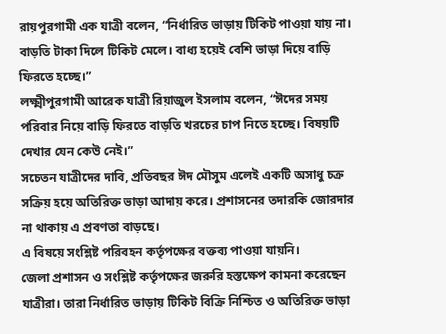রায়পুরগামী এক যাত্রী বলেন, “নির্ধারিত ভাড়ায় টিকিট পাওয়া যায় না। বাড়তি টাকা দিলে টিকিট মেলে। বাধ্য হয়েই বেশি ভাড়া দিয়ে বাড়ি ফিরতে হচ্ছে।”
লক্ষ্মীপুরগামী আরেক যাত্রী রিয়াজুল ইসলাম বলেন, “ঈদের সময় পরিবার নিয়ে বাড়ি ফিরতে বাড়তি খরচের চাপ নিতে হচ্ছে। বিষয়টি দেখার যেন কেউ নেই।”
সচেতন যাত্রীদের দাবি, প্রতিবছর ঈদ মৌসুম এলেই একটি অসাধু চক্র সক্রিয় হয়ে অতিরিক্ত ভাড়া আদায় করে। প্রশাসনের তদারকি জোরদার না থাকায় এ প্রবণতা বাড়ছে।
এ বিষয়ে সংশ্লিষ্ট পরিবহন কর্তৃপক্ষের বক্তব্য পাওয়া যায়নি।
জেলা প্রশাসন ও সংশ্লিষ্ট কর্তৃপক্ষের জরুরি হস্তক্ষেপ কামনা করেছেন যাত্রীরা। তারা নির্ধারিত ভাড়ায় টিকিট বিক্রি নিশ্চিত ও অতিরিক্ত ভাড়া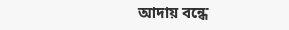আদায় বন্ধে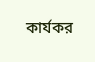কার্যকর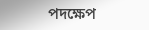পদক্ষেপ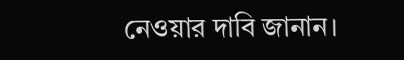নেওয়ার দাবি জানান।